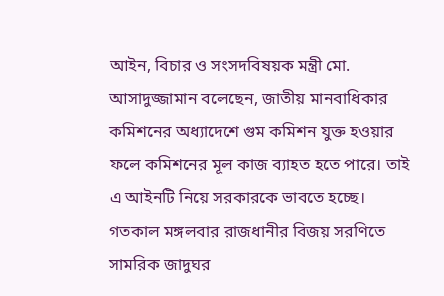আইন, বিচার ও সংসদবিষয়ক মন্ত্রী মো. আসাদুজ্জামান বলেছেন, জাতীয় মানবাধিকার কমিশনের অধ্যাদেশে গুম কমিশন যুক্ত হওয়ার ফলে কমিশনের মূল কাজ ব্যাহত হতে পারে। তাই এ আইনটি নিয়ে সরকারকে ভাবতে হচ্ছে। গতকাল মঙ্গলবার রাজধানীর বিজয় সরণিতে সামরিক জাদুঘর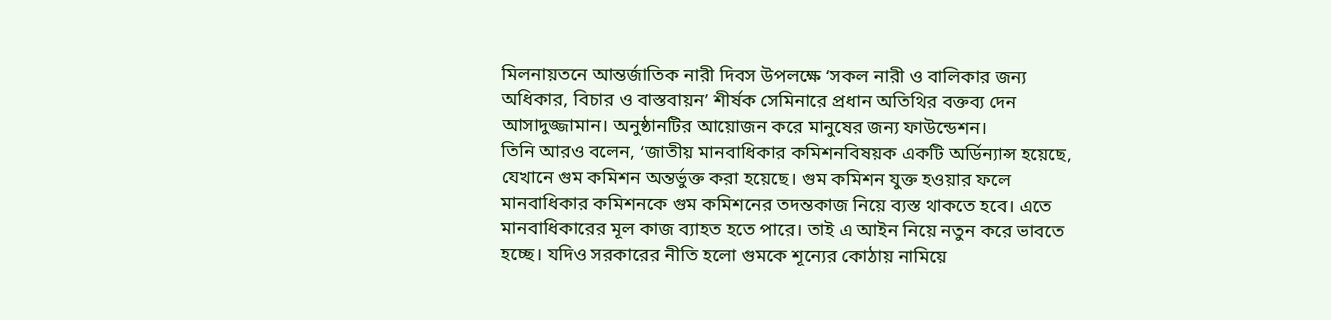মিলনায়তনে আন্তর্জাতিক নারী দিবস উপলক্ষে ‘সকল নারী ও বালিকার জন্য অধিকার, বিচার ও বাস্তবায়ন’ শীর্ষক সেমিনারে প্রধান অতিথির বক্তব্য দেন আসাদুজ্জামান। অনুষ্ঠানটির আয়োজন করে মানুষের জন্য ফাউন্ডেশন।
তিনি আরও বলেন, ‘জাতীয় মানবাধিকার কমিশনবিষয়ক একটি অর্ডিন্যান্স হয়েছে, যেখানে গুম কমিশন অন্তর্ভুক্ত করা হয়েছে। গুম কমিশন যুক্ত হওয়ার ফলে মানবাধিকার কমিশনকে গুম কমিশনের তদন্তকাজ নিয়ে ব্যস্ত থাকতে হবে। এতে মানবাধিকারের মূল কাজ ব্যাহত হতে পারে। তাই এ আইন নিয়ে নতুন করে ভাবতে হচ্ছে। যদিও সরকারের নীতি হলো গুমকে শূন্যের কোঠায় নামিয়ে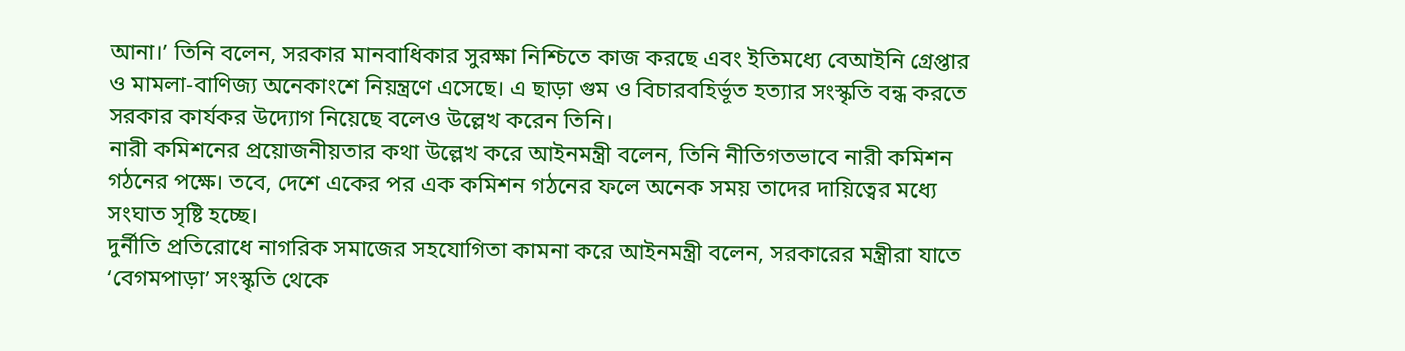আনা।’ তিনি বলেন, সরকার মানবাধিকার সুরক্ষা নিশ্চিতে কাজ করছে এবং ইতিমধ্যে বেআইনি গ্রেপ্তার ও মামলা-বাণিজ্য অনেকাংশে নিয়ন্ত্রণে এসেছে। এ ছাড়া গুম ও বিচারবহির্ভূত হত্যার সংস্কৃতি বন্ধ করতে সরকার কার্যকর উদ্যোগ নিয়েছে বলেও উল্লেখ করেন তিনি।
নারী কমিশনের প্রয়োজনীয়তার কথা উল্লেখ করে আইনমন্ত্রী বলেন, তিনি নীতিগতভাবে নারী কমিশন গঠনের পক্ষে। তবে, দেশে একের পর এক কমিশন গঠনের ফলে অনেক সময় তাদের দায়িত্বের মধ্যে সংঘাত সৃষ্টি হচ্ছে।
দুর্নীতি প্রতিরোধে নাগরিক সমাজের সহযোগিতা কামনা করে আইনমন্ত্রী বলেন, সরকারের মন্ত্রীরা যাতে ‘বেগমপাড়া’ সংস্কৃতি থেকে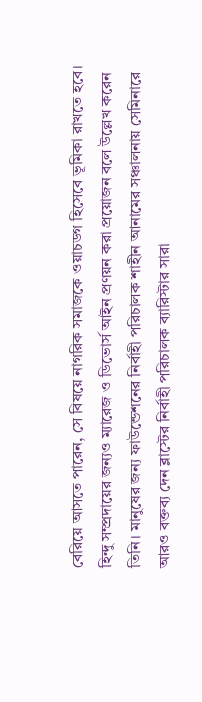বেরিয়ে আসতে পারেন, সে বিষয়ে নাগরিক সমাজকে ওয়াচডগ হিসেবে ভূমিকা রাখতে হবে। হিন্দু সম্প্রদায়ের জন্যও ম্যারেজ ও ডিভোর্স আইন প্রণয়ন করা প্রয়োজন বলে উল্লেখ করেন তিনি। মানুষের জন্য ফাউন্ডেশনের নির্বাহী পরিচালক শাহীন আনামের সঞ্চালনায় সেমিনারে আরও বক্তব্য দেন ব্লাস্টের নির্বাহী পরিচালক ব্যারিস্টার সারা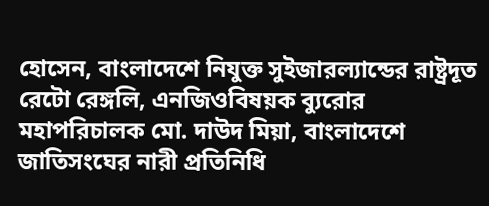হোসেন, বাংলাদেশে নিযুক্ত সুইজারল্যান্ডের রাষ্ট্রদূত রেটো রেঙ্গলি, এনজিওবিষয়ক ব্যুরোর মহাপরিচালক মো. দাউদ মিয়া, বাংলাদেশে জাতিসংঘের নারী প্রতিনিধি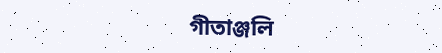গীতাঞ্জলি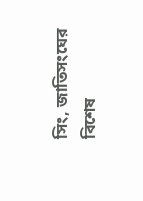সিং, জাতিসংঘের বিশেষ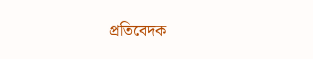প্রতিবেদক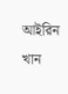আইরিন খান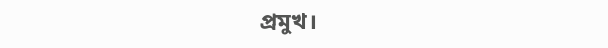প্রমুখ।